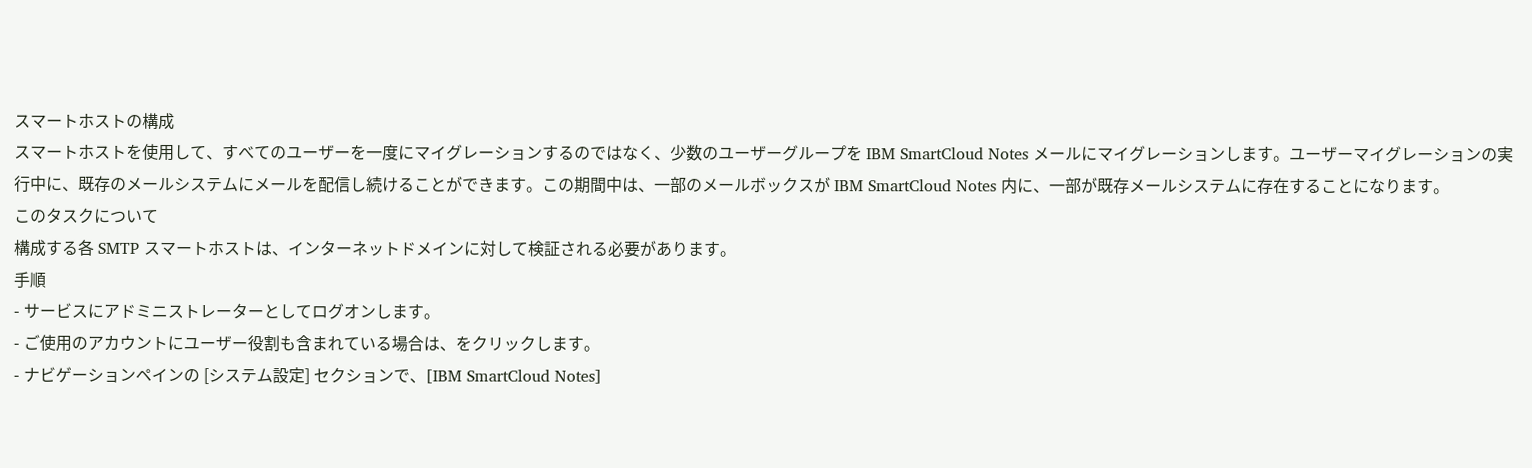スマートホストの構成
スマートホストを使用して、すべてのユーザーを一度にマイグレーションするのではなく、少数のユーザーグループを IBM SmartCloud Notes メールにマイグレーションします。ユーザーマイグレーションの実行中に、既存のメールシステムにメールを配信し続けることができます。この期間中は、一部のメールボックスが IBM SmartCloud Notes 内に、一部が既存メールシステムに存在することになります。
このタスクについて
構成する各 SMTP スマートホストは、インターネットドメインに対して検証される必要があります。
手順
- サービスにアドミニストレーターとしてログオンします。
- ご使用のアカウントにユーザー役割も含まれている場合は、をクリックします。
- ナビゲーションペインの [システム設定] セクションで、[IBM SmartCloud Notes]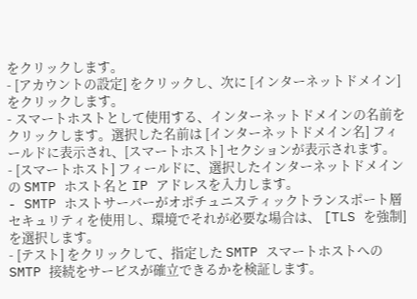をクリックします。
- [アカウントの設定] をクリックし、次に [インターネットドメイン] をクリックします。
- スマートホストとして使用する、インターネットドメインの名前をクリックします。選択した名前は [インターネットドメイン名] フィールドに表示され、[スマートホスト] セクションが表示されます。
- [スマートホスト] フィールドに、選択したインターネットドメインの SMTP ホスト名と IP アドレスを入力します。
- SMTP ホストサーバーがオポチュニスティックトランスポート層セキュリティを使用し、環境でそれが必要な場合は、 [TLS を強制] を選択します。
- [テスト] をクリックして、指定した SMTP スマートホストへの SMTP 接続をサービスが確立できるかを検証します。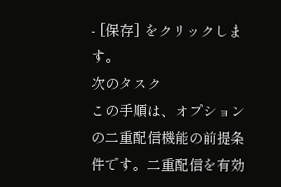- [保存] をクリックします。
次のタスク
この手順は、オプションの二重配信機能の前提条件です。二重配信を有効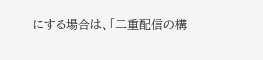にする場合は、「二重配信の構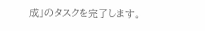成」のタスクを完了します。